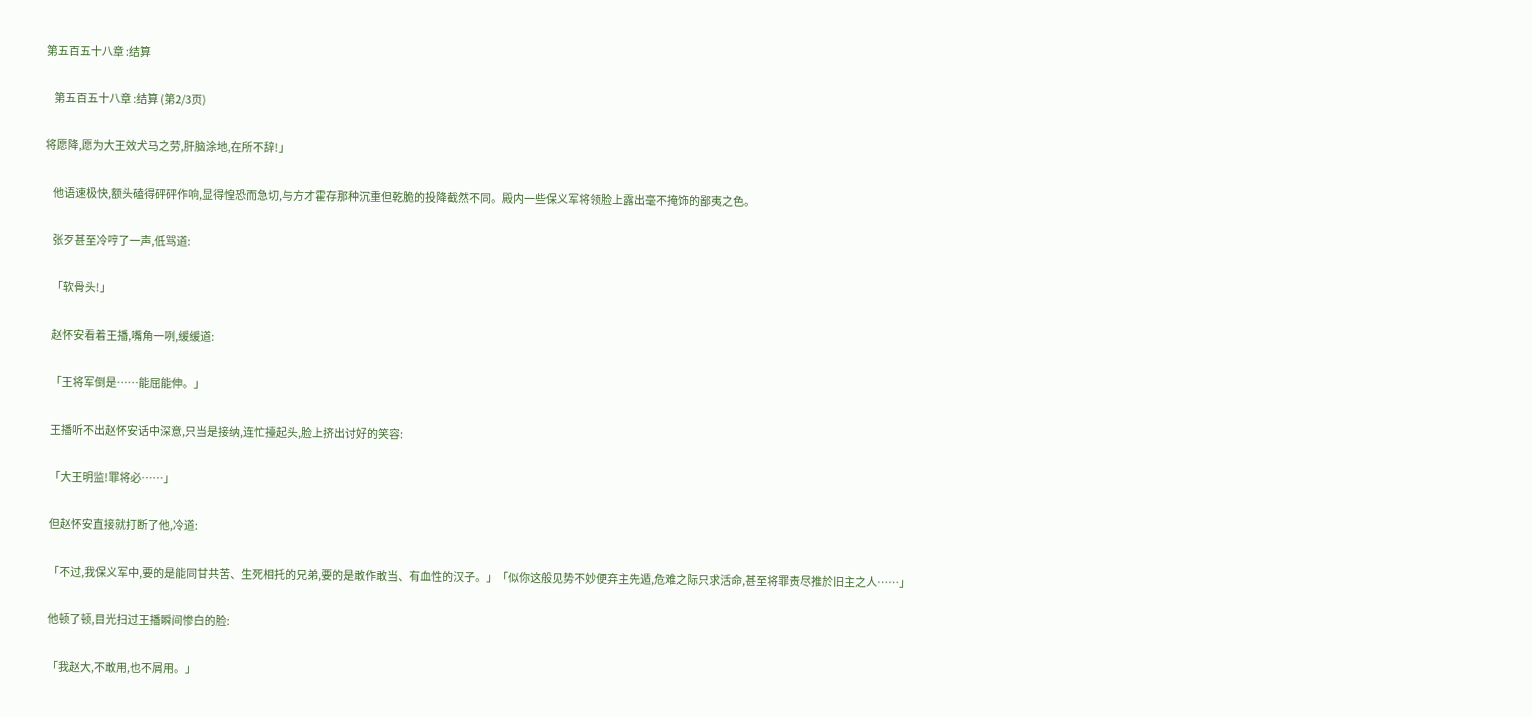第五百五十八章 :结算

    第五百五十八章 :结算 (第2/3页)

将愿降,愿为大王效犬马之劳,肝脑涂地,在所不辞!」

    他语速极快,额头磕得砰砰作响,显得惶恐而急切,与方才霍存那种沉重但乾脆的投降截然不同。殿内一些保义军将领脸上露出毫不掩饰的鄙夷之色。

    张歹甚至冷哼了一声,低骂道:

    「软骨头!」

    赵怀安看着王播,嘴角一咧,缓缓道:

    「王将军倒是……能屈能伸。」

    王播听不出赵怀安话中深意,只当是接纳,连忙擡起头,脸上挤出讨好的笑容:

    「大王明监!罪将必……」

    但赵怀安直接就打断了他,冷道:

    「不过,我保义军中,要的是能同甘共苦、生死相托的兄弟,要的是敢作敢当、有血性的汉子。」「似你这般见势不妙便弃主先遁,危难之际只求活命,甚至将罪责尽推於旧主之人……」

    他顿了顿,目光扫过王播瞬间惨白的脸:

    「我赵大,不敢用,也不屑用。」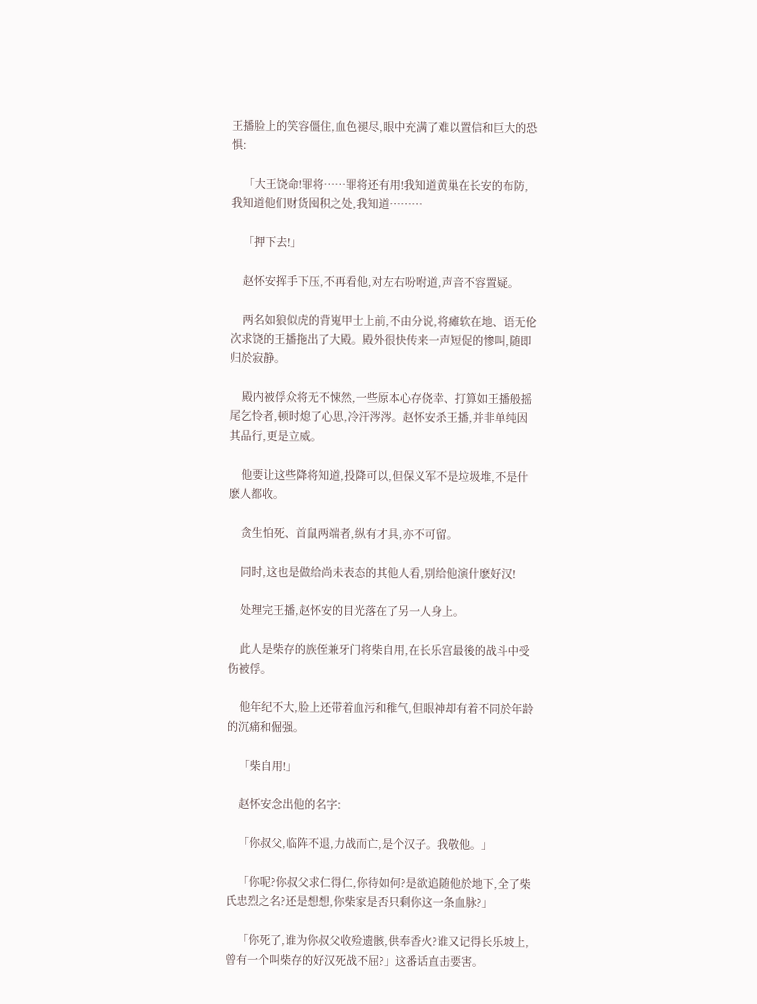王播脸上的笑容僵住,血色褪尽,眼中充满了难以置信和巨大的恐惧:

    「大王饶命!罪将……罪将还有用!我知道黄巢在长安的布防,我知道他们财货囤积之处,我知道………

    「押下去!」

    赵怀安挥手下压,不再看他,对左右吩咐道,声音不容置疑。

    两名如狼似虎的背嵬甲士上前,不由分说,将瘫软在地、语无伦次求饶的王播拖出了大殿。殿外很快传来一声短促的惨叫,随即归於寂静。

    殿内被俘众将无不悚然,一些原本心存侥幸、打算如王播般摇尾乞怜者,顿时熄了心思,冷汗涔涔。赵怀安杀王播,并非单纯因其品行,更是立威。

    他要让这些降将知道,投降可以,但保义军不是垃圾堆,不是什麽人都收。

    贪生怕死、首鼠两端者,纵有才具,亦不可留。

    同时,这也是做给尚未表态的其他人看,别给他演什麽好汉!

    处理完王播,赵怀安的目光落在了另一人身上。

    此人是柴存的族侄兼牙门将柴自用,在长乐宫最後的战斗中受伤被俘。

    他年纪不大,脸上还带着血污和稚气,但眼神却有着不同於年龄的沉痛和倔强。

    「柴自用!」

    赵怀安念出他的名字:

    「你叔父,临阵不退,力战而亡,是个汉子。我敬他。」

    「你呢?你叔父求仁得仁,你待如何?是欲追随他於地下,全了柴氏忠烈之名?还是想想,你柴家是否只剩你这一条血脉?」

    「你死了,谁为你叔父收殓遗骸,供奉香火?谁又记得长乐坡上,曾有一个叫柴存的好汉死战不屈?」这番话直击要害。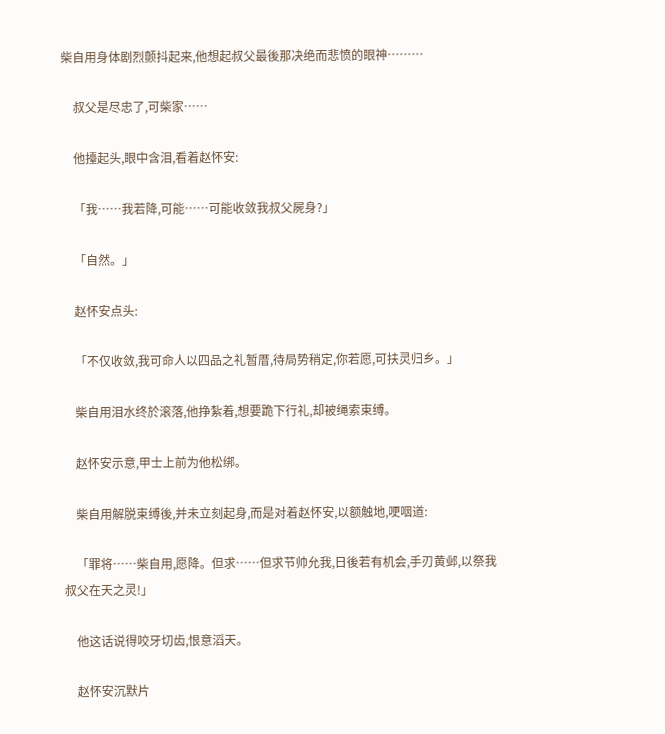柴自用身体剧烈颤抖起来,他想起叔父最後那决绝而悲愤的眼神………

    叔父是尽忠了,可柴家……

    他擡起头,眼中含泪,看着赵怀安:

    「我……我若降,可能……可能收敛我叔父屍身?」

    「自然。」

    赵怀安点头:

    「不仅收敛,我可命人以四品之礼暂厝,待局势稍定,你若愿,可扶灵归乡。」

    柴自用泪水终於滚落,他挣紮着,想要跪下行礼,却被绳索束缚。

    赵怀安示意,甲士上前为他松绑。

    柴自用解脱束缚後,并未立刻起身,而是对着赵怀安,以额触地,哽咽道:

    「罪将……柴自用,愿降。但求……但求节帅允我,日後若有机会,手刃黄邺,以祭我叔父在天之灵!」

    他这话说得咬牙切齿,恨意滔天。

    赵怀安沉默片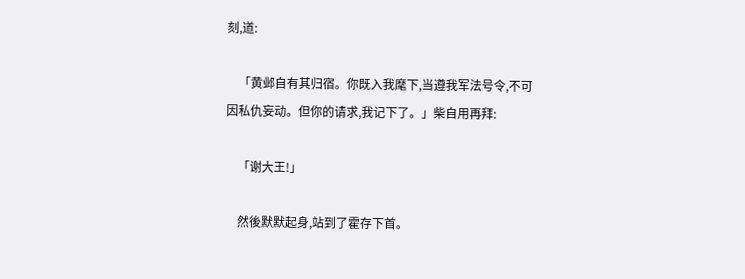刻,道:

    「黄邺自有其归宿。你既入我麾下,当遵我军法号令,不可因私仇妄动。但你的请求,我记下了。」柴自用再拜:

    「谢大王!」

    然後默默起身,站到了霍存下首。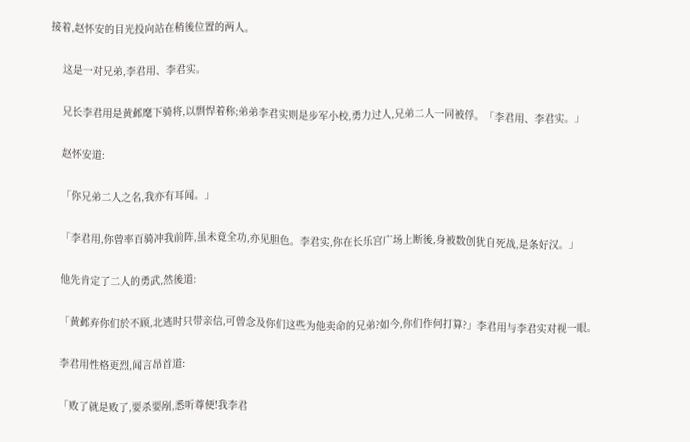接着,赵怀安的目光投向站在稍後位置的两人。

    这是一对兄弟,李君用、李君实。

    兄长李君用是黄邺麾下骑将,以剽悍着称;弟弟李君实则是步军小校,勇力过人,兄弟二人一同被俘。「李君用、李君实。」

    赵怀安道:

    「你兄弟二人之名,我亦有耳闻。」

    「李君用,你曾率百骑冲我前阵,虽未竟全功,亦见胆色。李君实,你在长乐宫广场上断後,身被数创犹自死战,是条好汉。」

    他先肯定了二人的勇武,然後道:

    「黄邺弃你们於不顾,北逃时只带亲信,可曾念及你们这些为他卖命的兄弟?如今,你们作何打算?」李君用与李君实对视一眼。

    李君用性格更烈,闻言昂首道:

    「败了就是败了,要杀要剐,悉听尊便!我李君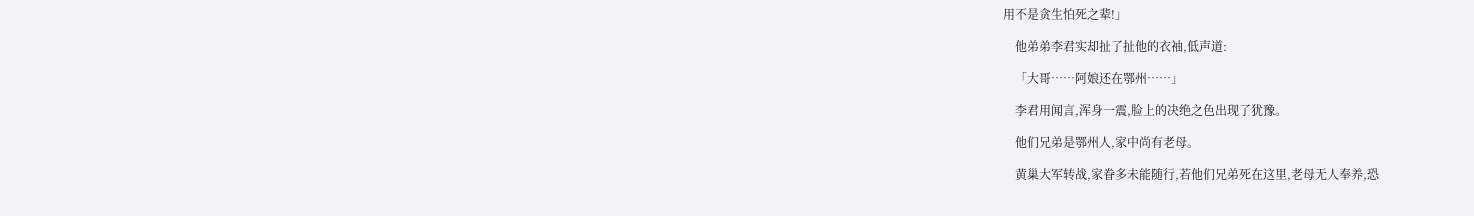用不是贪生怕死之辈!」

    他弟弟李君实却扯了扯他的衣袖,低声道:

    「大哥……阿娘还在鄂州……」

    李君用闻言,浑身一震,脸上的决绝之色出现了犹豫。

    他们兄弟是鄂州人,家中尚有老母。

    黄巢大军转战,家眷多未能随行,若他们兄弟死在这里,老母无人奉养,恐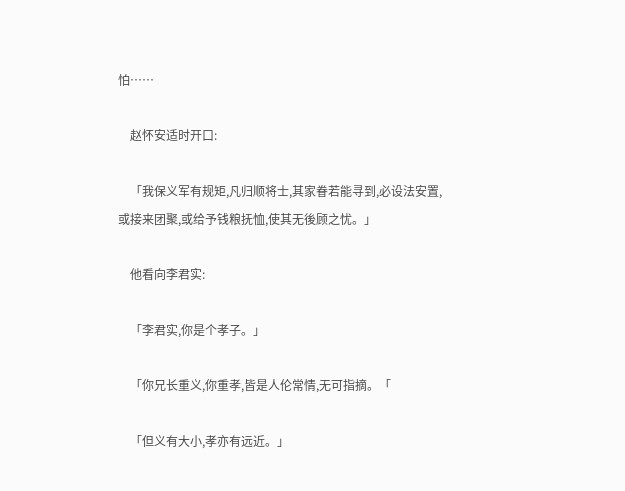怕……

    赵怀安适时开口:

    「我保义军有规矩,凡归顺将士,其家眷若能寻到,必设法安置,或接来团聚,或给予钱粮抚恤,使其无後顾之忧。」

    他看向李君实:

    「李君实,你是个孝子。」

    「你兄长重义,你重孝,皆是人伦常情,无可指摘。「

    「但义有大小,孝亦有远近。」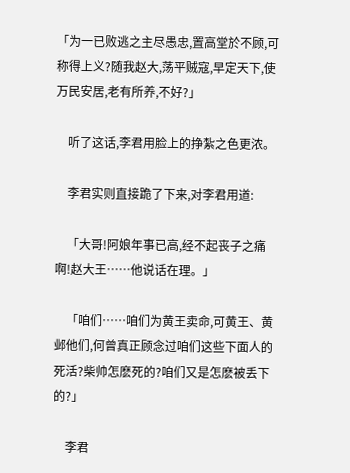「为一已败逃之主尽愚忠,置高堂於不顾,可称得上义?随我赵大,荡平贼寇,早定天下,使万民安居,老有所养,不好?」

    听了这话,李君用脸上的挣紮之色更浓。

    李君实则直接跪了下来,对李君用道:

    「大哥!阿娘年事已高,经不起丧子之痛啊!赵大王……他说话在理。」

    「咱们……咱们为黄王卖命,可黄王、黄邺他们,何曾真正顾念过咱们这些下面人的死活?柴帅怎麽死的?咱们又是怎麽被丢下的?」

    李君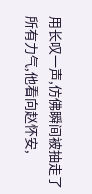用长叹一声,仿佛瞬间被抽走了所有力气,他看向赵怀安,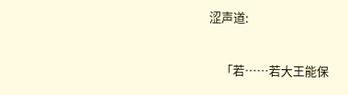涩声道:

    「若……若大王能保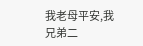我老母平安,我兄弟二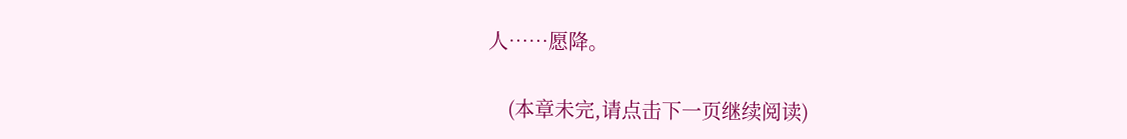人……愿降。

    (本章未完,请点击下一页继续阅读)